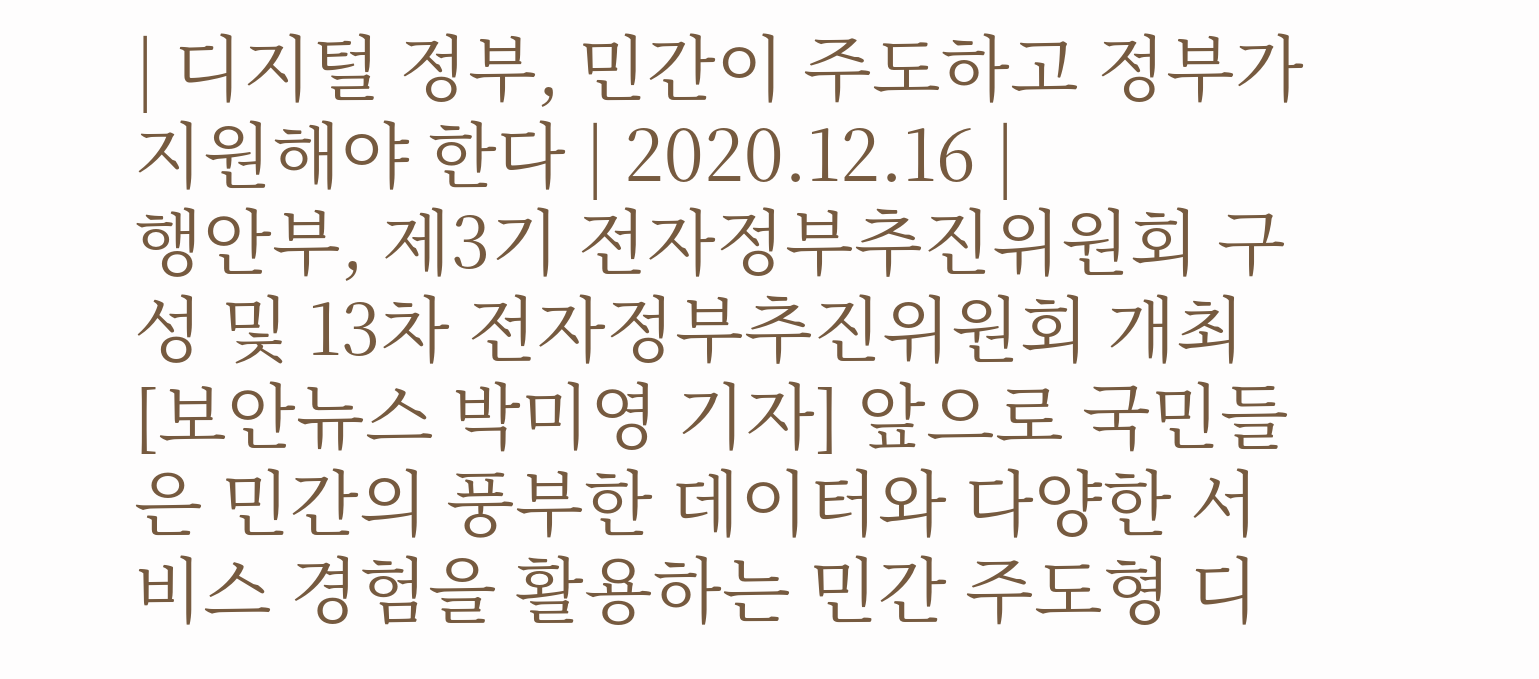| 디지털 정부, 민간이 주도하고 정부가 지원해야 한다 | 2020.12.16 |
행안부, 제3기 전자정부추진위원회 구성 및 13차 전자정부추진위원회 개최
[보안뉴스 박미영 기자] 앞으로 국민들은 민간의 풍부한 데이터와 다양한 서비스 경험을 활용하는 민간 주도형 디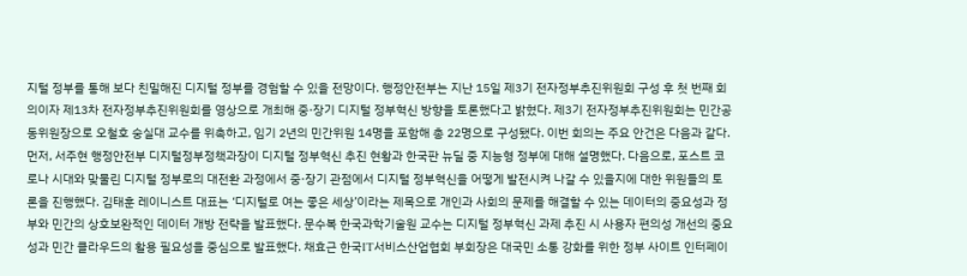지털 정부를 통해 보다 친밀해진 디지털 정부를 경험할 수 있을 전망이다. 행정안전부는 지난 15일 제3기 전자정부추진위원회 구성 후 첫 번째 회의이자 제13차 전자정부추진위원회를 영상으로 개최해 중·장기 디지털 정부혁신 방향을 토론했다고 밝혔다. 제3기 전자정부추진위원회는 민간공동위원장으로 오철호 숭실대 교수를 위촉하고, 임기 2년의 민간위원 14명을 포함해 총 22명으로 구성됐다. 이번 회의는 주요 안건은 다음과 같다. 먼저, 서주현 행정안전부 디지털정부정책과장이 디지털 정부혁신 추진 현황과 한국판 뉴딜 중 지능형 정부에 대해 설명했다. 다음으로, 포스트 코로나 시대와 맞물린 디지털 정부로의 대전환 과정에서 중·장기 관점에서 디지털 정부혁신을 어떻게 발전시켜 나갈 수 있을지에 대한 위원들의 토론을 진행했다. 김태훈 레이니스트 대표는 ‘디지털로 여는 좋은 세상’이라는 제목으로 개인과 사회의 문제를 해결할 수 있는 데이터의 중요성과 정부와 민간의 상호보완적인 데이터 개방 전략을 발표했다. 문수복 한국과학기술원 교수는 디지털 정부혁신 과제 추진 시 사용자 편의성 개선의 중요성과 민간 클라우드의 활용 필요성을 중심으로 발표했다. 채효근 한국IT서비스산업협회 부회장은 대국민 소통 강화를 위한 정부 사이트 인터페이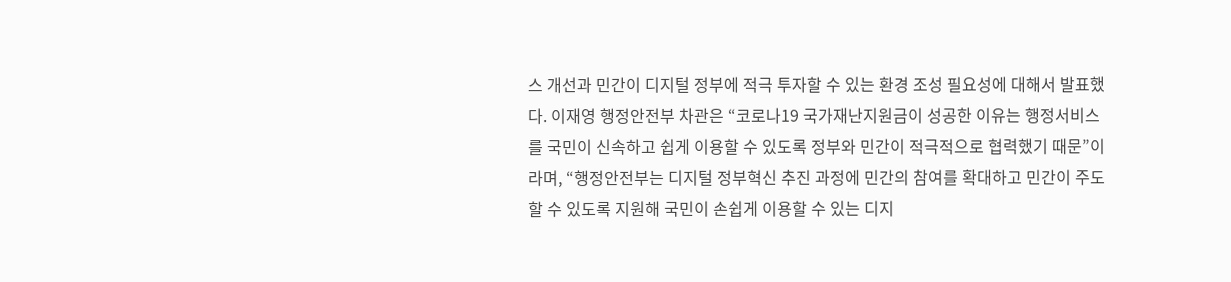스 개선과 민간이 디지털 정부에 적극 투자할 수 있는 환경 조성 필요성에 대해서 발표했다. 이재영 행정안전부 차관은 “코로나19 국가재난지원금이 성공한 이유는 행정서비스를 국민이 신속하고 쉽게 이용할 수 있도록 정부와 민간이 적극적으로 협력했기 때문”이라며, “행정안전부는 디지털 정부혁신 추진 과정에 민간의 참여를 확대하고 민간이 주도할 수 있도록 지원해 국민이 손쉽게 이용할 수 있는 디지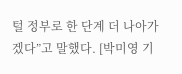털 정부로 한 단계 더 나아가겠다”고 말했다. [박미영 기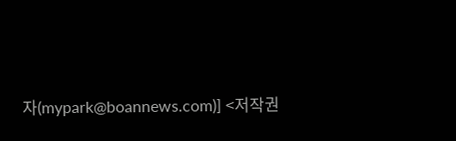자(mypark@boannews.com)] <저작권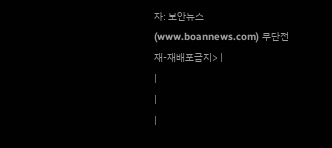자: 보안뉴스(www.boannews.com) 무단전재-재배포금지> |
|
|
|